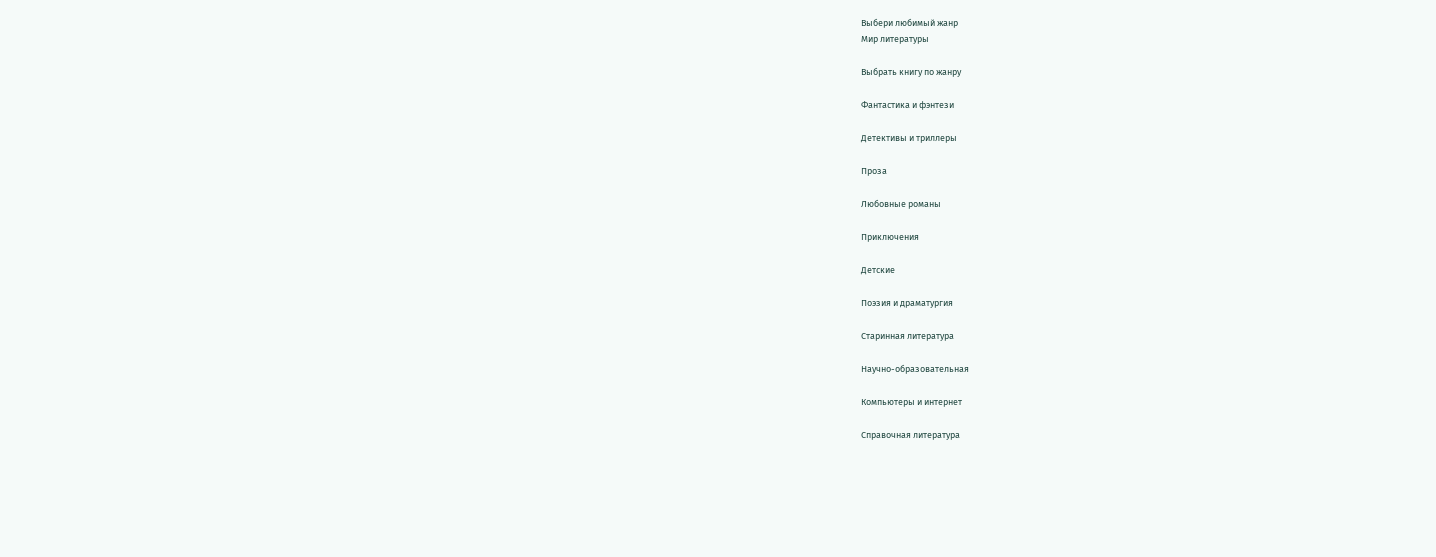Выбери любимый жанр
Мир литературы

Выбрать книгу по жанру

Фантастика и фэнтези

Детективы и триллеры

Проза

Любовные романы

Приключения

Детские

Поэзия и драматургия

Старинная литература

Научно-образовательная

Компьютеры и интернет

Справочная литература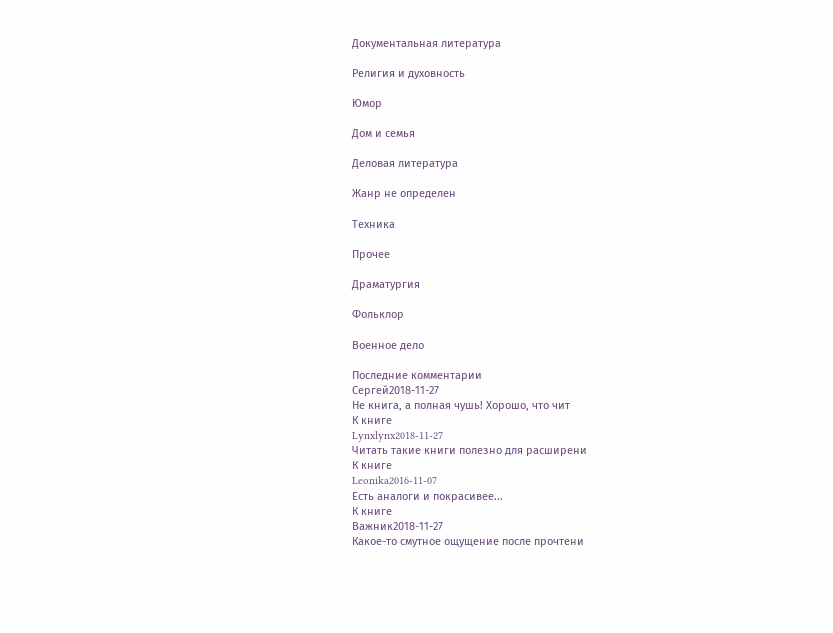Документальная литература

Религия и духовность

Юмор

Дом и семья

Деловая литература

Жанр не определен

Техника

Прочее

Драматургия

Фольклор

Военное дело

Последние комментарии
Сергей2018-11-27
Не книга, а полная чушь! Хорошо, что чит
К книге
Lynxlynx2018-11-27
Читать такие книги полезно для расширени
К книге
Leonika2016-11-07
Есть аналоги и покрасивее...
К книге
Важник2018-11-27
Какое-то смутное ощущение после прочтени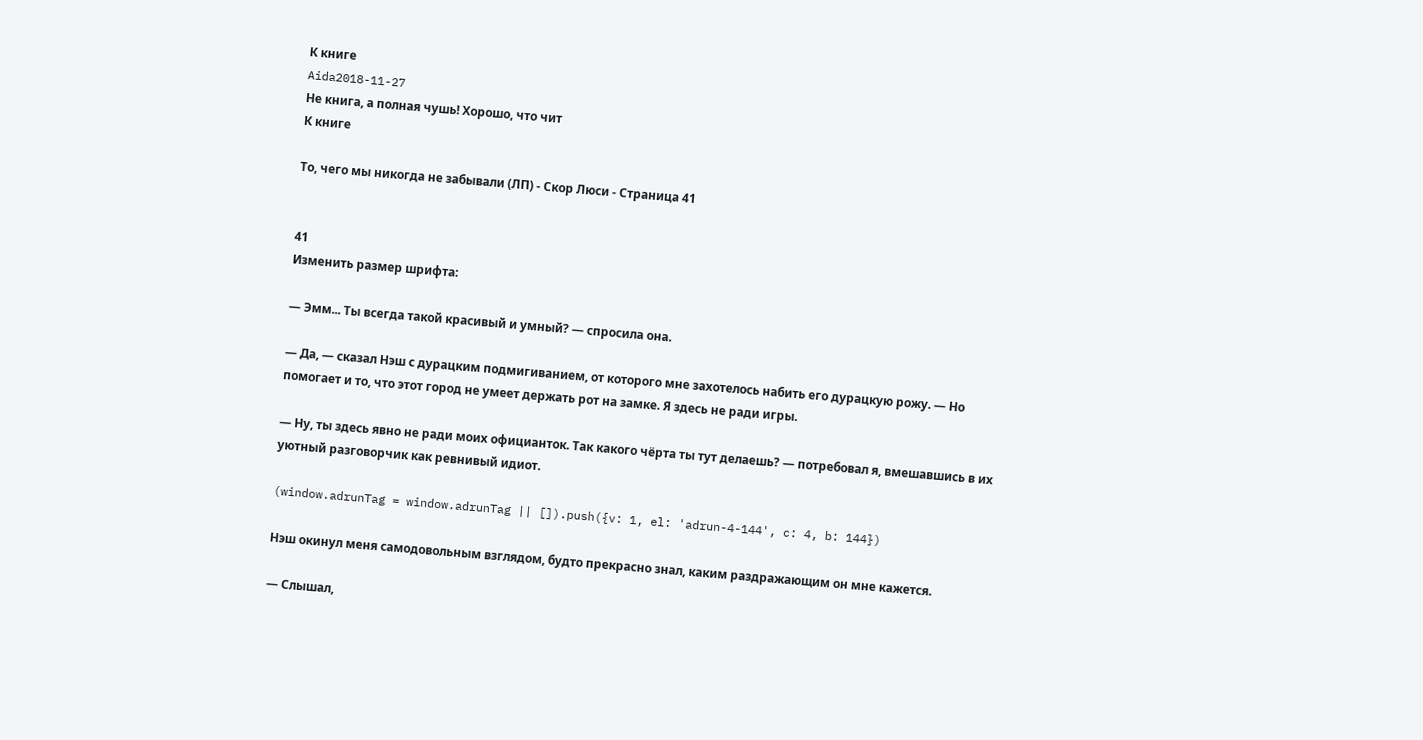К книге
Aida2018-11-27
Не книга, а полная чушь! Хорошо, что чит
К книге

То, чего мы никогда не забывали (ЛП) - Скор Люси - Страница 41


41
Изменить размер шрифта:

— Эмм... Ты всегда такой красивый и умный? — спросила она.

— Да, — сказал Нэш с дурацким подмигиванием, от которого мне захотелось набить его дурацкую рожу. — Но помогает и то, что этот город не умеет держать рот на замке. Я здесь не ради игры.

— Ну, ты здесь явно не ради моих официанток. Так какого чёрта ты тут делаешь? — потребовал я, вмешавшись в их уютный разговорчик как ревнивый идиот.

(window.adrunTag = window.adrunTag || []).push({v: 1, el: 'adrun-4-144', c: 4, b: 144})

Нэш окинул меня самодовольным взглядом, будто прекрасно знал, каким раздражающим он мне кажется.

— Слышал,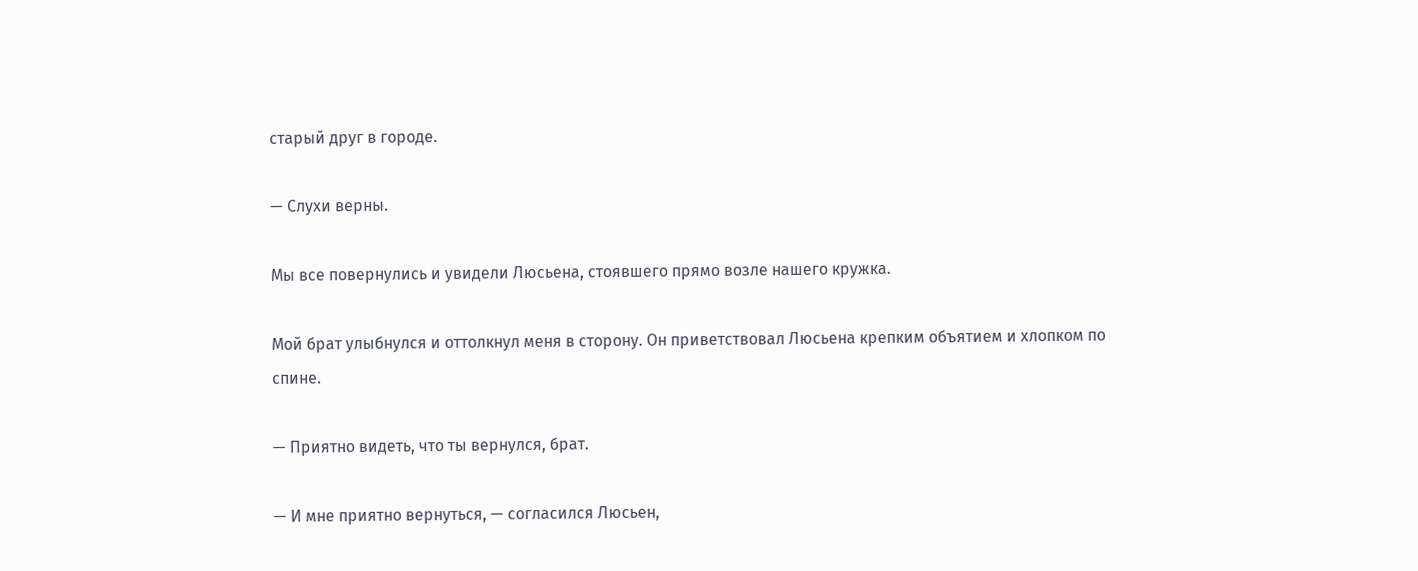старый друг в городе.

— Слухи верны.

Мы все повернулись и увидели Люсьена, стоявшего прямо возле нашего кружка.

Мой брат улыбнулся и оттолкнул меня в сторону. Он приветствовал Люсьена крепким объятием и хлопком по спине.

— Приятно видеть, что ты вернулся, брат.

— И мне приятно вернуться, — согласился Люсьен,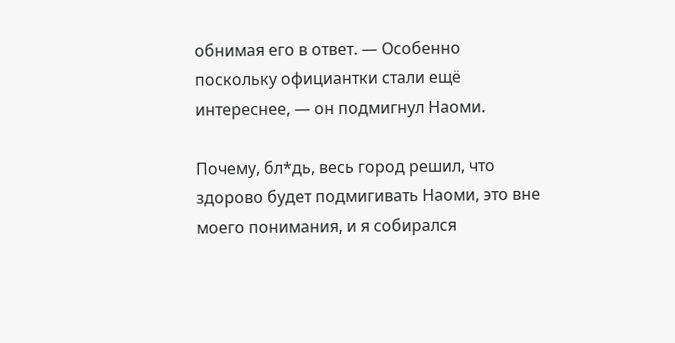обнимая его в ответ. — Особенно поскольку официантки стали ещё интереснее, — он подмигнул Наоми.

Почему, бл*дь, весь город решил, что здорово будет подмигивать Наоми, это вне моего понимания, и я собирался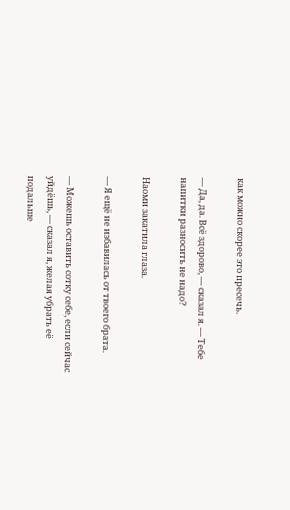как можно скорее это пресечь.

— Да, да. Всё здорово, — сказал я. — Тебе напитки разносить не надо?

Наоми закатила глаза.

— Я ещё не избавилась от твоего брата.

— Можешь оставить сотку себе, если сейчас уйдёшь, — сказал я, желая убрать её подальше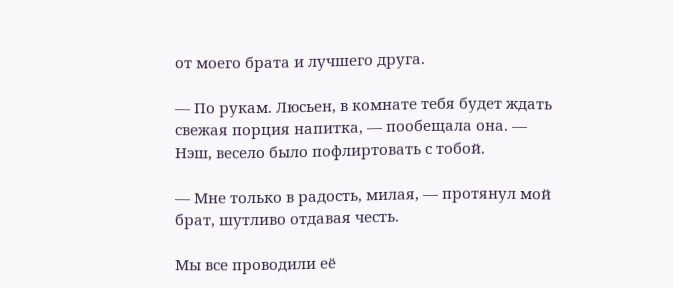от моего брата и лучшего друга.

— По рукам. Люсьен, в комнате тебя будет ждать свежая порция напитка, — пообещала она. — Нэш, весело было пофлиртовать с тобой.

— Мне только в радость, милая, — протянул мой брат, шутливо отдавая честь.

Мы все проводили её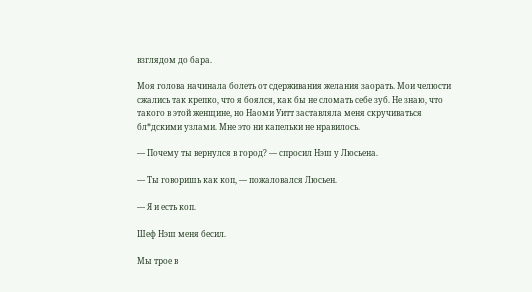взглядом до бара.

Моя голова начинала болеть от сдерживания желания заорать. Мои челюсти сжались так крепко, что я боялся, как бы не сломать себе зуб. Не знаю, что такого в этой женщине, но Наоми Уитт заставляла меня скручиваться бл*дскими узлами. Мне это ни капельки не нравилось.

— Почему ты вернулся в город? — спросил Нэш у Люсьена.

— Ты говоришь как коп, — пожаловался Люсьен.

— Я и есть коп.

Шеф Нэш меня бесил.

Мы трое в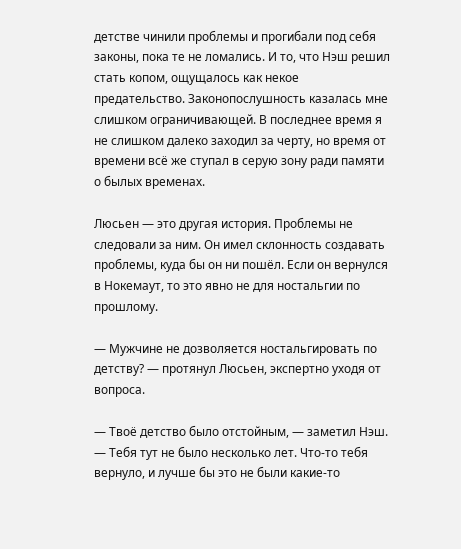детстве чинили проблемы и прогибали под себя законы, пока те не ломались. И то, что Нэш решил стать копом, ощущалось как некое предательство. Законопослушность казалась мне слишком ограничивающей. В последнее время я не слишком далеко заходил за черту, но время от времени всё же ступал в серую зону ради памяти о былых временах.

Люсьен — это другая история. Проблемы не следовали за ним. Он имел склонность создавать проблемы, куда бы он ни пошёл. Если он вернулся в Нокемаут, то это явно не для ностальгии по прошлому.

— Мужчине не дозволяется ностальгировать по детству? — протянул Люсьен, экспертно уходя от вопроса.

— Твоё детство было отстойным, — заметил Нэш. — Тебя тут не было несколько лет. Что-то тебя вернуло, и лучше бы это не были какие-то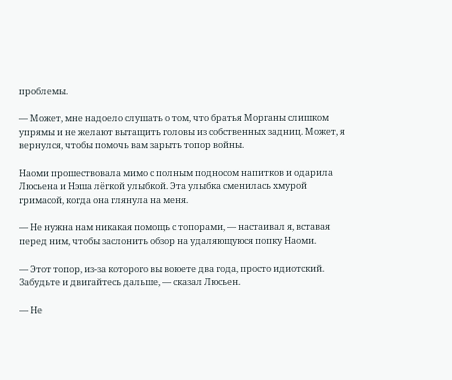проблемы.

— Может, мне надоело слушать о том, что братья Морганы слишком упрямы и не желают вытащить головы из собственных задниц. Может, я вернулся, чтобы помочь вам зарыть топор войны.

Наоми прошествовала мимо с полным подносом напитков и одарила Люсьена и Нэша лёгкой улыбкой. Эта улыбка сменилась хмурой гримасой, когда она глянула на меня.

— Не нужна нам никакая помощь с топорами, — настаивал я, вставая перед ним, чтобы заслонить обзор на удаляющуюся попку Наоми.

— Этот топор, из-за которого вы воюете два года, просто идиотский. Забудьте и двигайтесь дальше, — сказал Люсьен.

— Не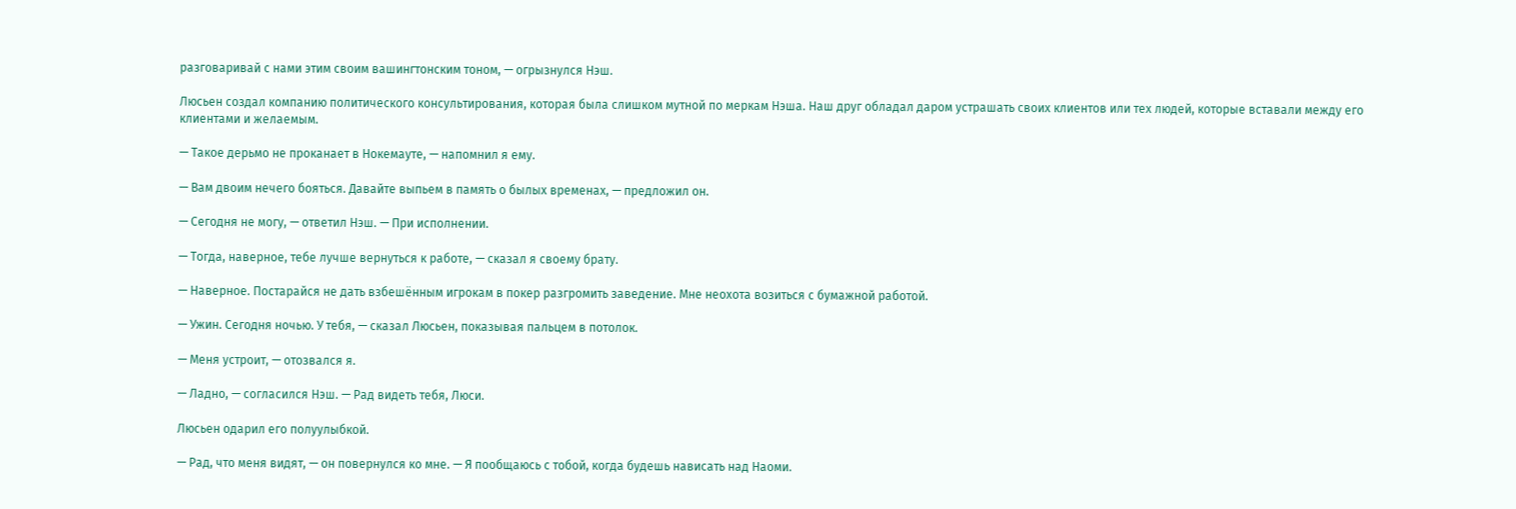разговаривай с нами этим своим вашингтонским тоном, — огрызнулся Нэш.

Люсьен создал компанию политического консультирования, которая была слишком мутной по меркам Нэша. Наш друг обладал даром устрашать своих клиентов или тех людей, которые вставали между его клиентами и желаемым.

— Такое дерьмо не проканает в Нокемауте, — напомнил я ему.

— Вам двоим нечего бояться. Давайте выпьем в память о былых временах, — предложил он.

— Сегодня не могу, — ответил Нэш. — При исполнении.

— Тогда, наверное, тебе лучше вернуться к работе, — сказал я своему брату.

— Наверное. Постарайся не дать взбешённым игрокам в покер разгромить заведение. Мне неохота возиться с бумажной работой.

— Ужин. Сегодня ночью. У тебя, — сказал Люсьен, показывая пальцем в потолок.

— Меня устроит, — отозвался я.

— Ладно, — согласился Нэш. — Рад видеть тебя, Люси.

Люсьен одарил его полуулыбкой.

— Рад, что меня видят, — он повернулся ко мне. — Я пообщаюсь с тобой, когда будешь нависать над Наоми.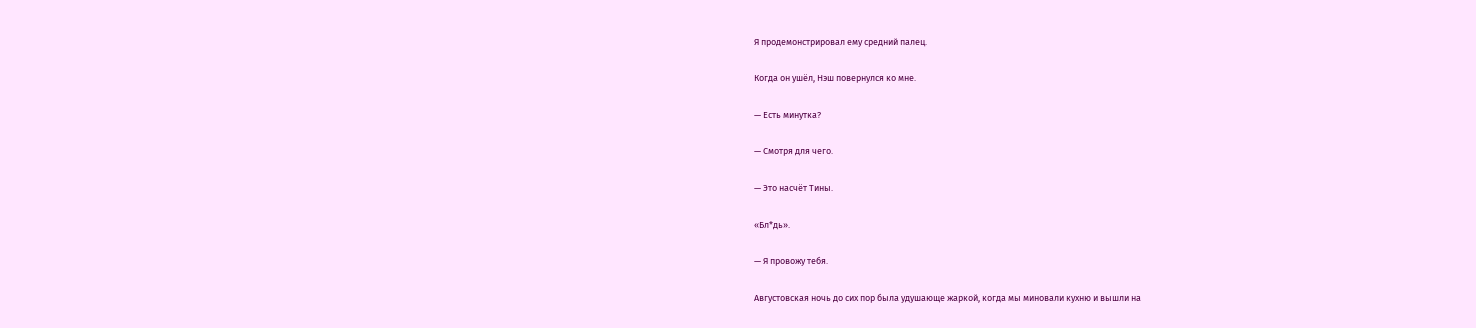Я продемонстрировал ему средний палец.

Когда он ушёл, Нэш повернулся ко мне.

— Есть минутка?

— Смотря для чего.

— Это насчёт Тины.

«Бл*дь».

— Я провожу тебя.

Августовская ночь до сих пор была удушающе жаркой, когда мы миновали кухню и вышли на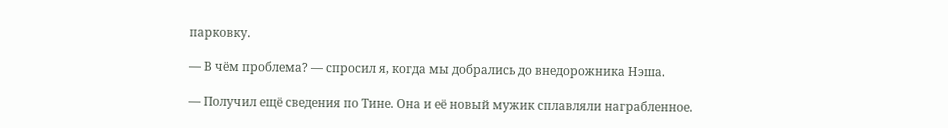парковку.

— В чём проблема? — спросил я, когда мы добрались до внедорожника Нэша.

— Получил ещё сведения по Тине. Она и её новый мужик сплавляли награбленное.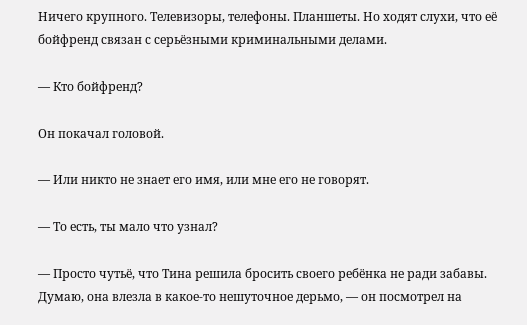Ничего крупного. Телевизоры, телефоны. Планшеты. Но ходят слухи, что её бойфренд связан с серьёзными криминальными делами.

— Кто бойфренд?

Он покачал головой.

— Или никто не знает его имя, или мне его не говорят.

— То есть, ты мало что узнал?

— Просто чутьё, что Тина решила бросить своего ребёнка не ради забавы. Думаю, она влезла в какое-то нешуточное дерьмо, — он посмотрел на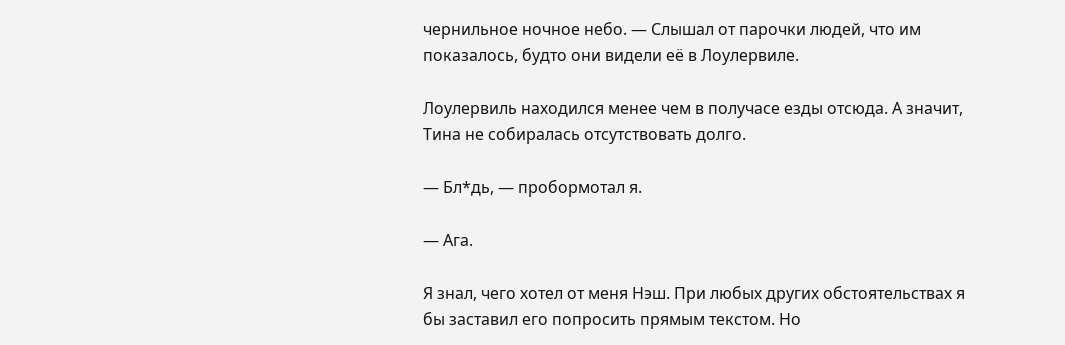чернильное ночное небо. — Слышал от парочки людей, что им показалось, будто они видели её в Лоулервиле.

Лоулервиль находился менее чем в получасе езды отсюда. А значит, Тина не собиралась отсутствовать долго.

— Бл*дь, — пробормотал я.

— Ага.

Я знал, чего хотел от меня Нэш. При любых других обстоятельствах я бы заставил его попросить прямым текстом. Но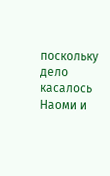поскольку дело касалось Наоми и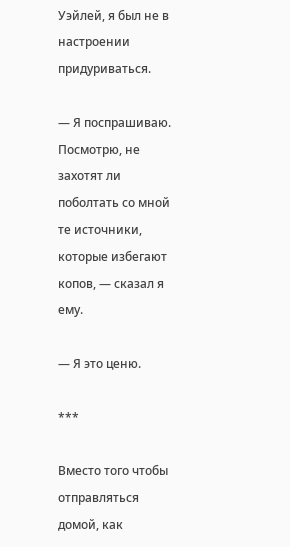Уэйлей, я был не в настроении придуриваться.

— Я поспрашиваю. Посмотрю, не захотят ли поболтать со мной те источники, которые избегают копов, — сказал я ему.

— Я это ценю.

***

Вместо того чтобы отправляться домой, как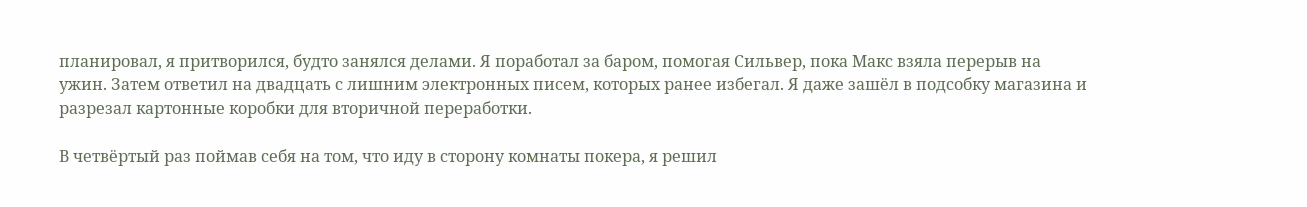планировал, я притворился, будто занялся делами. Я поработал за баром, помогая Сильвер, пока Макс взяла перерыв на ужин. Затем ответил на двадцать с лишним электронных писем, которых ранее избегал. Я даже зашёл в подсобку магазина и разрезал картонные коробки для вторичной переработки.

В четвёртый раз поймав себя на том, что иду в сторону комнаты покера, я решил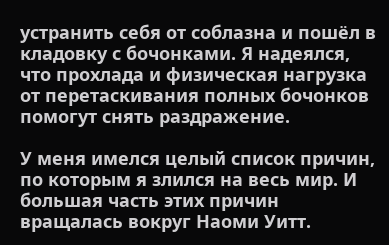устранить себя от соблазна и пошёл в кладовку с бочонками. Я надеялся, что прохлада и физическая нагрузка от перетаскивания полных бочонков помогут снять раздражение.

У меня имелся целый список причин, по которым я злился на весь мир. И большая часть этих причин вращалась вокруг Наоми Уитт.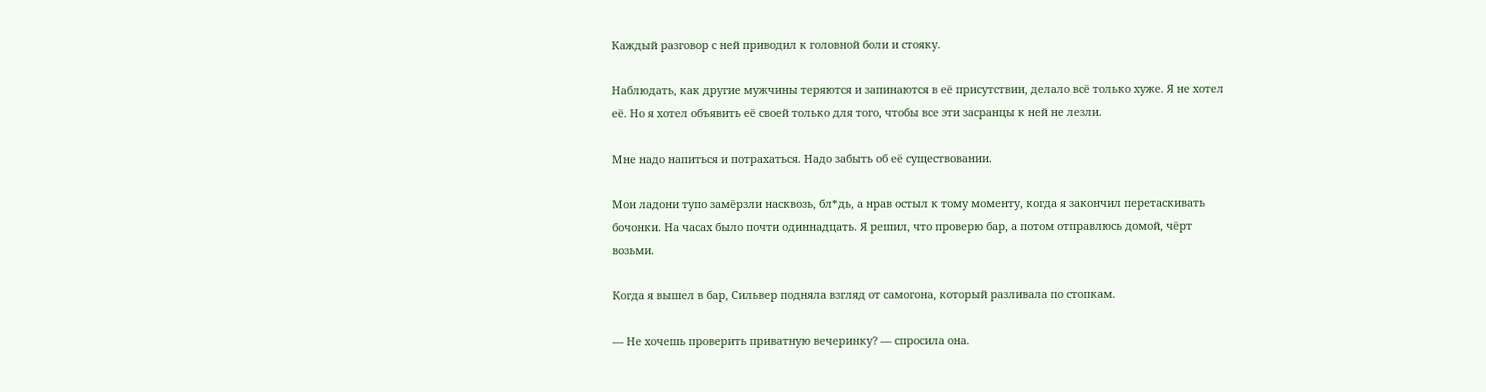Каждый разговор с ней приводил к головной боли и стояку.

Наблюдать, как другие мужчины теряются и запинаются в её присутствии, делало всё только хуже. Я не хотел её. Но я хотел объявить её своей только для того, чтобы все эти засранцы к ней не лезли.

Мне надо напиться и потрахаться. Надо забыть об её существовании.

Мои ладони тупо замёрзли насквозь, бл*дь, а нрав остыл к тому моменту, когда я закончил перетаскивать бочонки. На часах было почти одиннадцать. Я решил, что проверю бар, а потом отправлюсь домой, чёрт возьми.

Когда я вышел в бар, Сильвер подняла взгляд от самогона, который разливала по стопкам.

— Не хочешь проверить приватную вечеринку? — спросила она.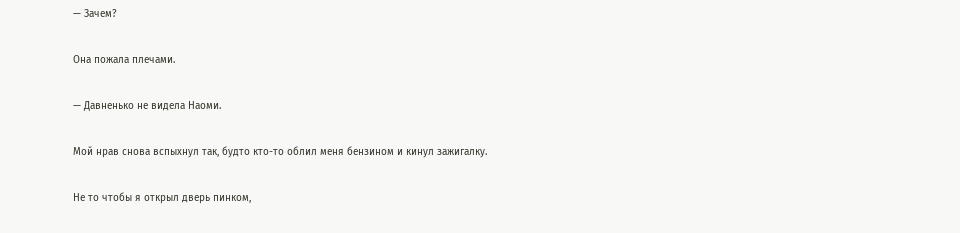— Зачем?

Она пожала плечами.

— Давненько не видела Наоми.

Мой нрав снова вспыхнул так, будто кто-то облил меня бензином и кинул зажигалку.

Не то чтобы я открыл дверь пинком,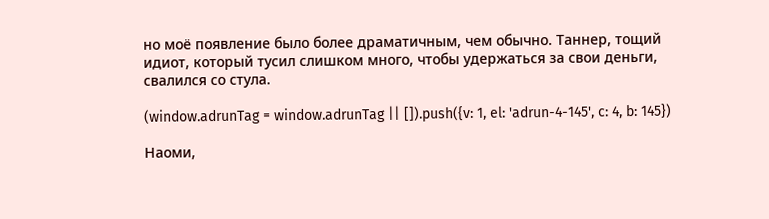но моё появление было более драматичным, чем обычно. Таннер, тощий идиот, который тусил слишком много, чтобы удержаться за свои деньги, свалился со стула.

(window.adrunTag = window.adrunTag || []).push({v: 1, el: 'adrun-4-145', c: 4, b: 145})

Наоми,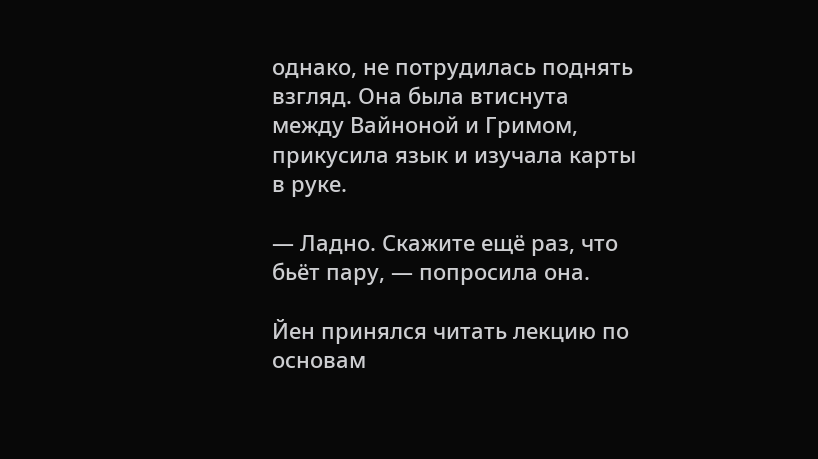однако, не потрудилась поднять взгляд. Она была втиснута между Вайноной и Гримом, прикусила язык и изучала карты в руке.

— Ладно. Скажите ещё раз, что бьёт пару, — попросила она.

Йен принялся читать лекцию по основам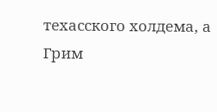техасского холдема, а Грим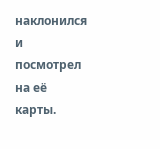наклонился и посмотрел на её карты.